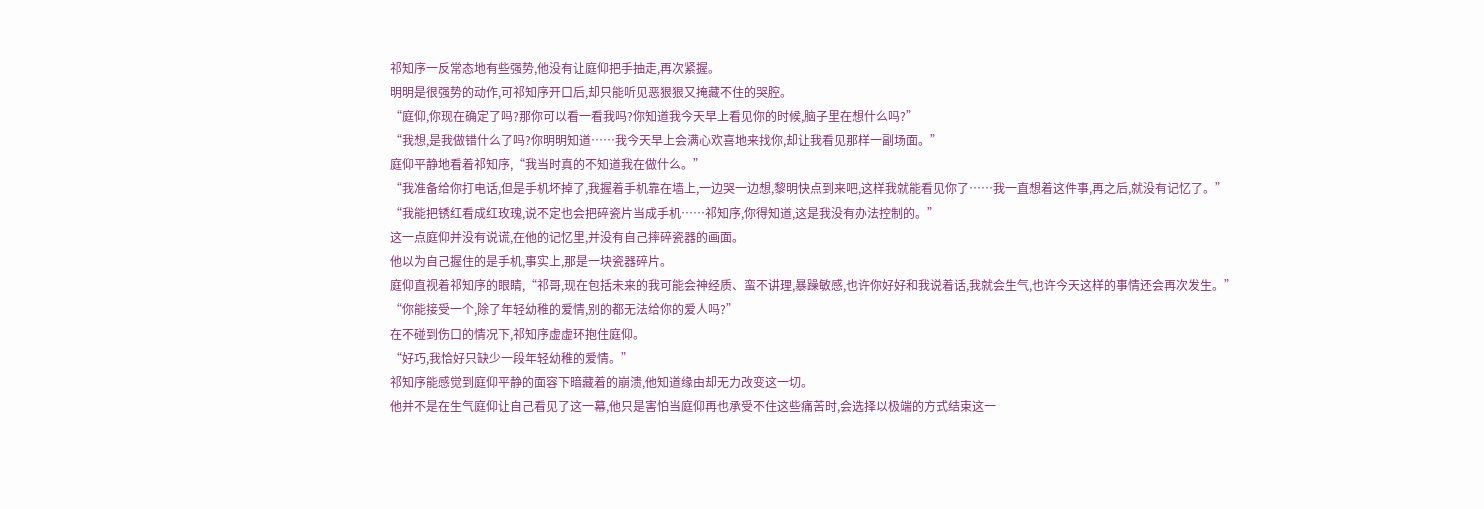祁知序一反常态地有些强势,他没有让庭仰把手抽走,再次紧握。
明明是很强势的动作,可祁知序开口后,却只能听见恶狠狠又掩藏不住的哭腔。
“庭仰,你现在确定了吗?那你可以看一看我吗?你知道我今天早上看见你的时候,脑子里在想什么吗?”
“我想,是我做错什么了吗?你明明知道……我今天早上会满心欢喜地来找你,却让我看见那样一副场面。”
庭仰平静地看着祁知序,“我当时真的不知道我在做什么。”
“我准备给你打电话,但是手机坏掉了,我握着手机靠在墙上,一边哭一边想,黎明快点到来吧,这样我就能看见你了……我一直想着这件事,再之后,就没有记忆了。”
“我能把锈红看成红玫瑰,说不定也会把碎瓷片当成手机……祁知序,你得知道,这是我没有办法控制的。”
这一点庭仰并没有说谎,在他的记忆里,并没有自己摔碎瓷器的画面。
他以为自己握住的是手机,事实上,那是一块瓷器碎片。
庭仰直视着祁知序的眼睛,“祁哥,现在包括未来的我可能会神经质、蛮不讲理,暴躁敏感,也许你好好和我说着话,我就会生气,也许今天这样的事情还会再次发生。”
“你能接受一个,除了年轻幼稚的爱情,别的都无法给你的爱人吗?”
在不碰到伤口的情况下,祁知序虚虚环抱住庭仰。
“好巧,我恰好只缺少一段年轻幼稚的爱情。”
祁知序能感觉到庭仰平静的面容下暗藏着的崩溃,他知道缘由却无力改变这一切。
他并不是在生气庭仰让自己看见了这一幕,他只是害怕当庭仰再也承受不住这些痛苦时,会选择以极端的方式结束这一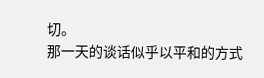切。
那一天的谈话似乎以平和的方式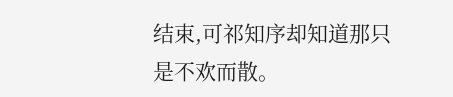结束,可祁知序却知道那只是不欢而散。